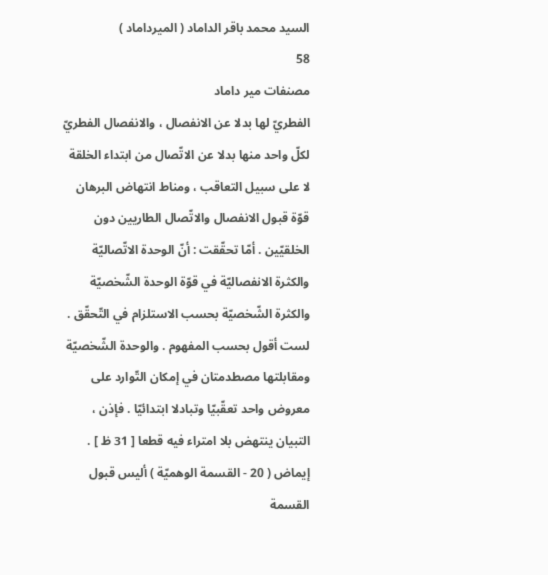السيد محمد باقر الداماد ( الميرداماد )
58
مصنفات مير داماد
الفطريّ لها بدلا عن الانفصال ، والانفصال الفطريّ لكلّ واحد منها بدلا عن الاتّصال من ابتداء الخلقة لا على سبيل التعاقب ، ومناط انتهاض البرهان قوّة قبول الانفصال والاتّصال الطاريين دون الخلقيّين . أمّا تحقّقت : أنّ الوحدة الاتّصاليّة والكثرة الانفصاليّة في قوّة الوحدة الشّخصيّة والكثرة الشّخصيّة بحسب الاستلزام في التّحقّق . لست أقول بحسب المفهوم . والوحدة الشّخصيّة ومقابلتها مصطدمتان في إمكان التّوارد على معروض واحد تعقّبيّا وتبادلا ابتدائيّا . فإذن ، التبيان ينتهض بلا امتراء فيه قطعا [ 31 ظ ] . إيماض ( 20 - القسمة الوهميّة ) أليس قبول القسمة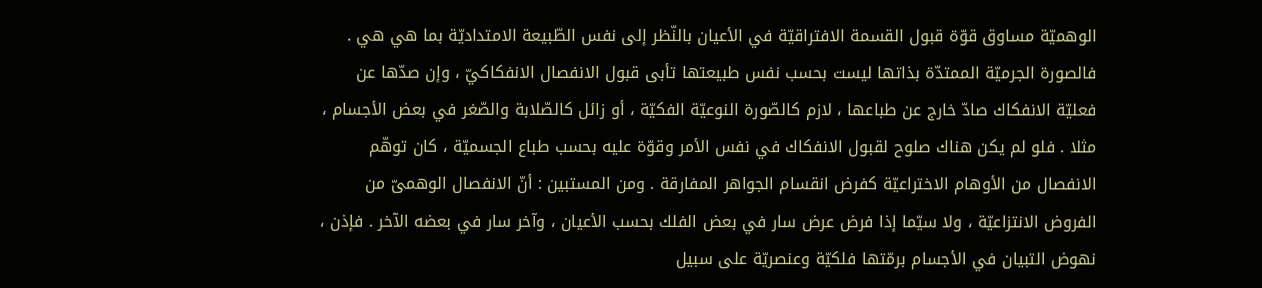الوهميّة مساوق قوّة قبول القسمة الافتراقيّة في الأعيان بالنّظر إلى نفس الطّبيعة الامتداديّة بما هي هي . فالصورة الجرميّة الممتدّة بذاتها ليست بحسب نفس طبيعتها تأبى قبول الانفصال الانفكاكيّ ، وإن صدّها عن فعليّة الانفكاك صادّ خارج عن طباعها ، لازم كالصّورة النوعيّة الفكيّة ، أو زائل كالصّلابة والصّغر في بعض الأجسام ، مثلا . فلو لم يكن هناك صلوح لقبول الانفكاك في نفس الأمر وقوّة عليه بحسب طباع الجسميّة ، كان توهّم الانفصال من الأوهام الاختراعيّة كفرض انقسام الجواهر المفارقة . ومن المستبين : أنّ الانفصال الوهمىّ من الفروض الانتزاعيّة ، ولا سيّما إذا فرض عرض سار في بعض الفلك بحسب الأعيان ، وآخر سار في بعضه الآخر . فإذن ، نهوض التبيان في الأجسام برمّتها فلكيّة وعنصريّة على سبيل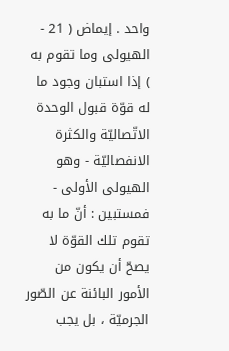واحد . إيماض ( 21 - الهيولى وما تقوم به ) إذا استبان وجود ما له قوّة قبول الوحدة الاتّصاليّة والكثرة الانفصاليّة - وهو الهيولى الأولى - فمستبين : أنّ ما به تقوم تلك القوّة لا يصحّ أن يكون من الأمور البائنة عن الصّور الجرميّة ، بل يجب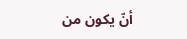أنّ يكون من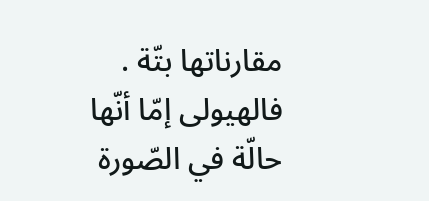مقارناتها بتّة . فالهيولى إمّا أنّها حالّة في الصّورة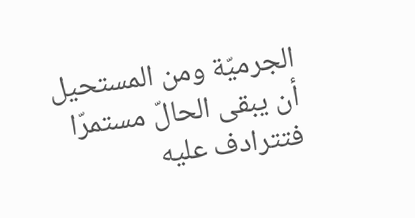الجرميّة ومن المستحيل أن يبقى الحالّ مستمرّا فتترادف عليه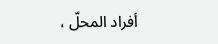أفراد المحلّ ،